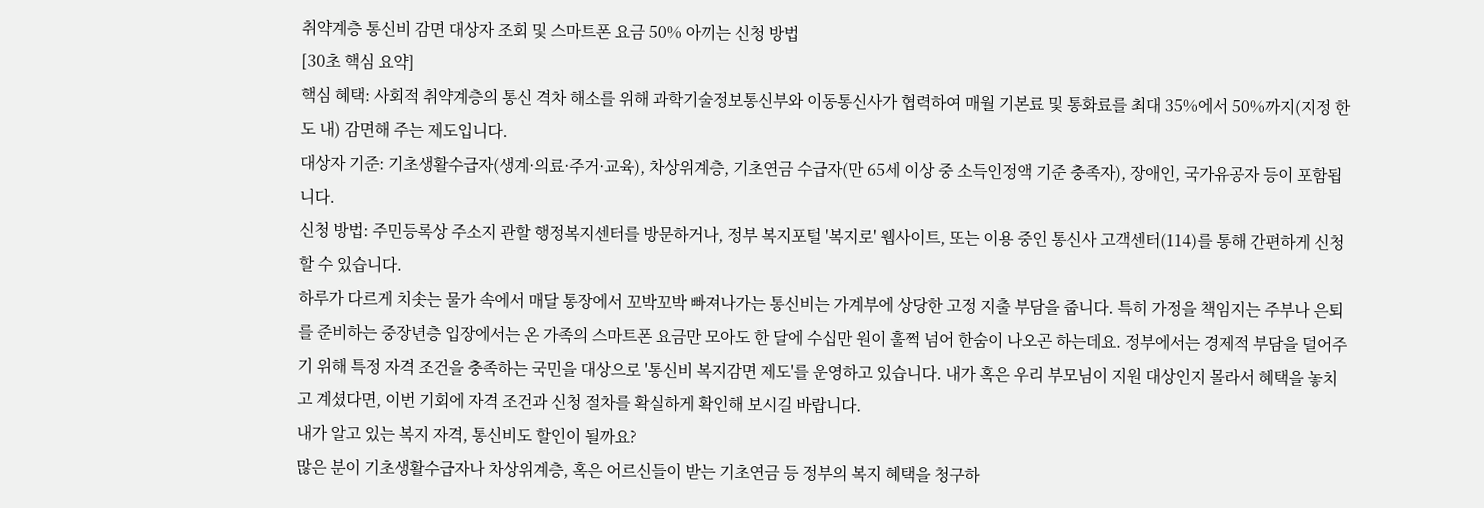취약계층 통신비 감면 대상자 조회 및 스마트폰 요금 50% 아끼는 신청 방법
[30초 핵심 요약]
핵심 혜택: 사회적 취약계층의 통신 격차 해소를 위해 과학기술정보통신부와 이동통신사가 협력하여 매월 기본료 및 통화료를 최대 35%에서 50%까지(지정 한도 내) 감면해 주는 제도입니다.
대상자 기준: 기초생활수급자(생계·의료·주거·교육), 차상위계층, 기초연금 수급자(만 65세 이상 중 소득인정액 기준 충족자), 장애인, 국가유공자 등이 포함됩니다.
신청 방법: 주민등록상 주소지 관할 행정복지센터를 방문하거나, 정부 복지포털 '복지로' 웹사이트, 또는 이용 중인 통신사 고객센터(114)를 통해 간편하게 신청할 수 있습니다.
하루가 다르게 치솟는 물가 속에서 매달 통장에서 꼬박꼬박 빠져나가는 통신비는 가계부에 상당한 고정 지출 부담을 줍니다. 특히 가정을 책임지는 주부나 은퇴를 준비하는 중장년층 입장에서는 온 가족의 스마트폰 요금만 모아도 한 달에 수십만 원이 훌쩍 넘어 한숨이 나오곤 하는데요. 정부에서는 경제적 부담을 덜어주기 위해 특정 자격 조건을 충족하는 국민을 대상으로 '통신비 복지감면 제도'를 운영하고 있습니다. 내가 혹은 우리 부모님이 지원 대상인지 몰라서 혜택을 놓치고 계셨다면, 이번 기회에 자격 조건과 신청 절차를 확실하게 확인해 보시길 바랍니다.
내가 알고 있는 복지 자격, 통신비도 할인이 될까요?
많은 분이 기초생활수급자나 차상위계층, 혹은 어르신들이 받는 기초연금 등 정부의 복지 혜택을 청구하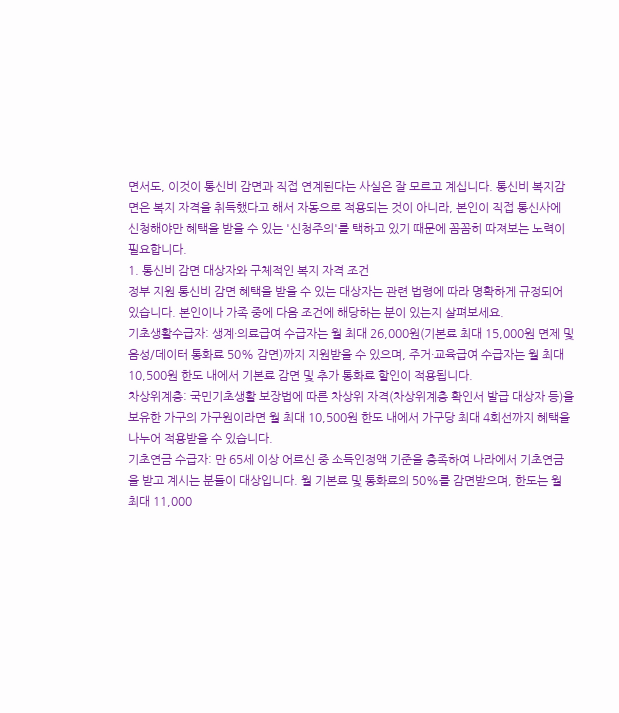면서도, 이것이 통신비 감면과 직접 연계된다는 사실은 잘 모르고 계십니다. 통신비 복지감면은 복지 자격을 취득했다고 해서 자동으로 적용되는 것이 아니라, 본인이 직접 통신사에 신청해야만 혜택을 받을 수 있는 '신청주의'를 택하고 있기 때문에 꼼꼼히 따져보는 노력이 필요합니다.
1. 통신비 감면 대상자와 구체적인 복지 자격 조건
정부 지원 통신비 감면 혜택을 받을 수 있는 대상자는 관련 법령에 따라 명확하게 규정되어 있습니다. 본인이나 가족 중에 다음 조건에 해당하는 분이 있는지 살펴보세요.
기초생활수급자: 생계·의료급여 수급자는 월 최대 26,000원(기본료 최대 15,000원 면제 및 음성/데이터 통화료 50% 감면)까지 지원받을 수 있으며, 주거·교육급여 수급자는 월 최대 10,500원 한도 내에서 기본료 감면 및 추가 통화료 할인이 적용됩니다.
차상위계층: 국민기초생활 보장법에 따른 차상위 자격(차상위계층 확인서 발급 대상자 등)을 보유한 가구의 가구원이라면 월 최대 10,500원 한도 내에서 가구당 최대 4회선까지 혜택을 나누어 적용받을 수 있습니다.
기초연금 수급자: 만 65세 이상 어르신 중 소득인정액 기준을 충족하여 나라에서 기초연금을 받고 계시는 분들이 대상입니다. 월 기본료 및 통화료의 50%를 감면받으며, 한도는 월 최대 11,000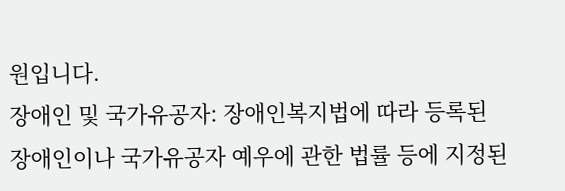원입니다.
장애인 및 국가유공자: 장애인복지법에 따라 등록된 장애인이나 국가유공자 예우에 관한 법률 등에 지정된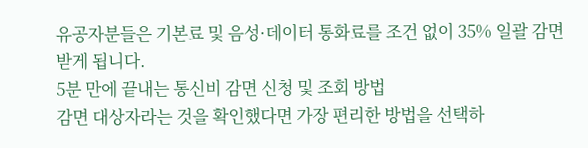유공자분들은 기본료 및 음성·데이터 통화료를 조건 없이 35% 일괄 감면받게 됩니다.
5분 만에 끝내는 통신비 감면 신청 및 조회 방법
감면 대상자라는 것을 확인했다면 가장 편리한 방법을 선택하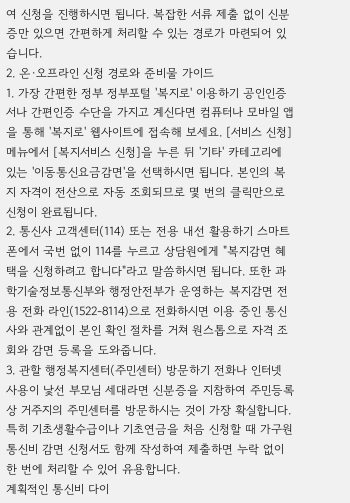여 신청을 진행하시면 됩니다. 복잡한 서류 제출 없이 신분증만 있으면 간편하게 처리할 수 있는 경로가 마련되어 있습니다.
2. 온·오프라인 신청 경로와 준비물 가이드
1. 가장 간편한 정부 정부포털 '복지로' 이용하기 공인인증서나 간편인증 수단을 가지고 계신다면 컴퓨터나 모바일 앱을 통해 '복지로' 웹사이트에 접속해 보세요. [서비스 신청] 메뉴에서 [복지서비스 신청]을 누른 뒤 '기타' 카테고리에 있는 '이동통신요금감면'을 선택하시면 됩니다. 본인의 복지 자격이 전산으로 자동 조회되므로 몇 번의 클릭만으로 신청이 완료됩니다.
2. 통신사 고객센터(114) 또는 전용 내선 활용하기 스마트폰에서 국번 없이 114를 누르고 상담원에게 "복지감면 혜택을 신청하려고 합니다"라고 말씀하시면 됩니다. 또한 과학기술정보통신부와 행정안전부가 운영하는 복지감면 전용 전화 라인(1522-8114)으로 전화하시면 이용 중인 통신사와 관계없이 본인 확인 절차를 거쳐 원스톱으로 자격 조회와 감면 등록을 도와줍니다.
3. 관할 행정복지센터(주민센터) 방문하기 전화나 인터넷 사용이 낯선 부모님 세대라면 신분증을 지참하여 주민등록상 거주지의 주민센터를 방문하시는 것이 가장 확실합니다. 특히 기초생활수급이나 기초연금을 처음 신청할 때 가구원 통신비 감면 신청서도 함께 작성하여 제출하면 누락 없이 한 번에 처리할 수 있어 유용합니다.
계획적인 통신비 다이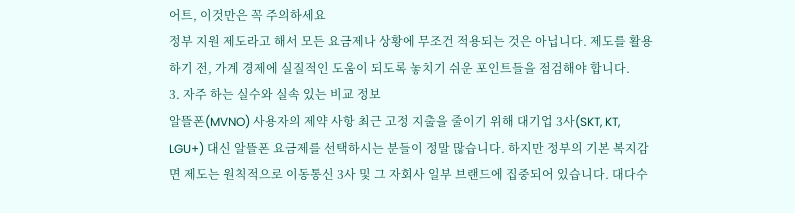어트, 이것만은 꼭 주의하세요
정부 지원 제도라고 해서 모든 요금제나 상황에 무조건 적용되는 것은 아닙니다. 제도를 활용하기 전, 가계 경제에 실질적인 도움이 되도록 놓치기 쉬운 포인트들을 점검해야 합니다.
3. 자주 하는 실수와 실속 있는 비교 정보
알뜰폰(MVNO) 사용자의 제약 사항 최근 고정 지출을 줄이기 위해 대기업 3사(SKT, KT, LGU+) 대신 알뜰폰 요금제를 선택하시는 분들이 정말 많습니다. 하지만 정부의 기본 복지감면 제도는 원칙적으로 이동통신 3사 및 그 자회사 일부 브랜드에 집중되어 있습니다. 대다수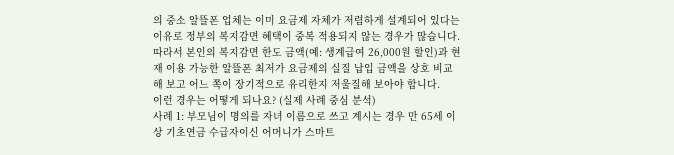의 중소 알뜰폰 업체는 이미 요금제 자체가 저렴하게 설계되어 있다는 이유로 정부의 복지감면 혜택이 중복 적용되지 않는 경우가 많습니다. 따라서 본인의 복지감면 한도 금액(예: 생계급여 26,000원 할인)과 현재 이용 가능한 알뜰폰 최저가 요금제의 실질 납입 금액을 상호 비교해 보고 어느 쪽이 장기적으로 유리한지 저울질해 보아야 합니다.
이런 경우는 어떻게 되나요? (실제 사례 중심 분석)
사례 1: 부모님이 명의를 자녀 이름으로 쓰고 계시는 경우 만 65세 이상 기초연금 수급자이신 어머니가 스마트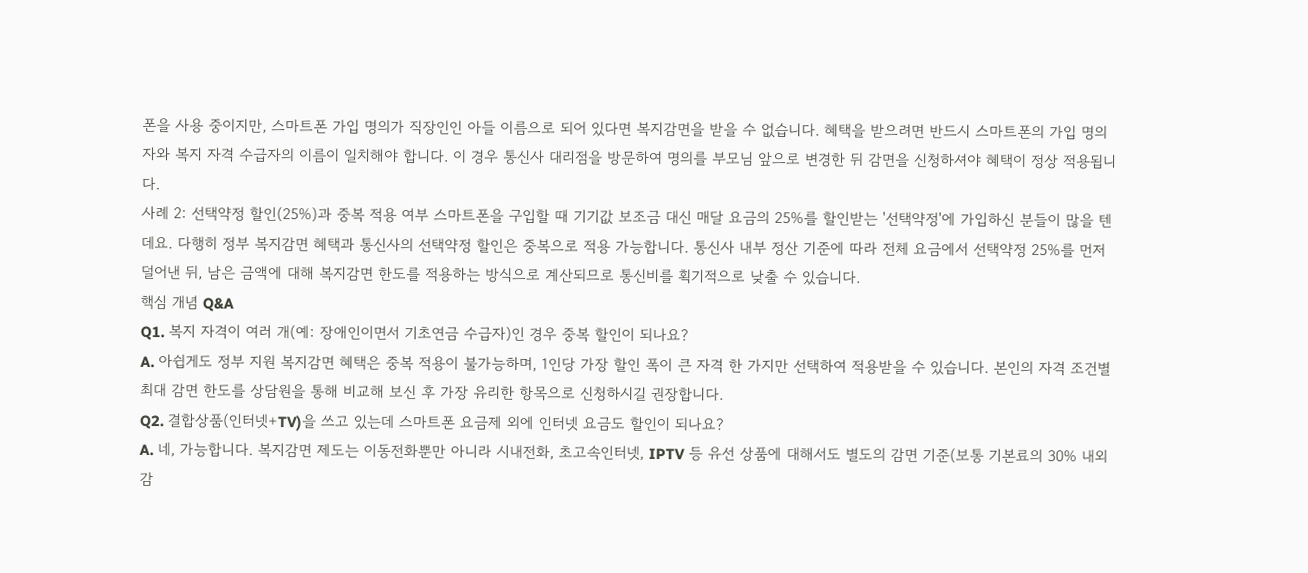폰을 사용 중이지만, 스마트폰 가입 명의가 직장인인 아들 이름으로 되어 있다면 복지감면을 받을 수 없습니다. 혜택을 받으려면 반드시 스마트폰의 가입 명의자와 복지 자격 수급자의 이름이 일치해야 합니다. 이 경우 통신사 대리점을 방문하여 명의를 부모님 앞으로 변경한 뒤 감면을 신청하셔야 혜택이 정상 적용됩니다.
사례 2: 선택약정 할인(25%)과 중복 적용 여부 스마트폰을 구입할 때 기기값 보조금 대신 매달 요금의 25%를 할인받는 '선택약정'에 가입하신 분들이 많을 텐데요. 다행히 정부 복지감면 혜택과 통신사의 선택약정 할인은 중복으로 적용 가능합니다. 통신사 내부 정산 기준에 따라 전체 요금에서 선택약정 25%를 먼저 덜어낸 뒤, 남은 금액에 대해 복지감면 한도를 적용하는 방식으로 계산되므로 통신비를 획기적으로 낮출 수 있습니다.
핵심 개념 Q&A
Q1. 복지 자격이 여러 개(예: 장애인이면서 기초연금 수급자)인 경우 중복 할인이 되나요?
A. 아쉽게도 정부 지원 복지감면 혜택은 중복 적용이 불가능하며, 1인당 가장 할인 폭이 큰 자격 한 가지만 선택하여 적용받을 수 있습니다. 본인의 자격 조건별 최대 감면 한도를 상담원을 통해 비교해 보신 후 가장 유리한 항목으로 신청하시길 권장합니다.
Q2. 결합상품(인터넷+TV)을 쓰고 있는데 스마트폰 요금제 외에 인터넷 요금도 할인이 되나요?
A. 네, 가능합니다. 복지감면 제도는 이동전화뿐만 아니라 시내전화, 초고속인터넷, IPTV 등 유선 상품에 대해서도 별도의 감면 기준(보통 기본료의 30% 내외 감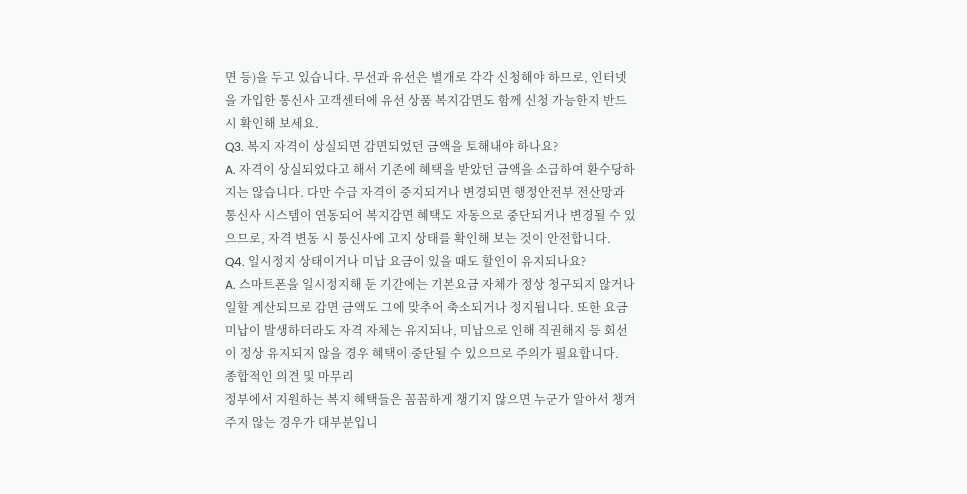면 등)을 두고 있습니다. 무선과 유선은 별개로 각각 신청해야 하므로, 인터넷을 가입한 통신사 고객센터에 유선 상품 복지감면도 함께 신청 가능한지 반드시 확인해 보세요.
Q3. 복지 자격이 상실되면 감면되었던 금액을 토해내야 하나요?
A. 자격이 상실되었다고 해서 기존에 혜택을 받았던 금액을 소급하여 환수당하지는 않습니다. 다만 수급 자격이 중지되거나 변경되면 행정안전부 전산망과 통신사 시스템이 연동되어 복지감면 혜택도 자동으로 중단되거나 변경될 수 있으므로, 자격 변동 시 통신사에 고지 상태를 확인해 보는 것이 안전합니다.
Q4. 일시정지 상태이거나 미납 요금이 있을 때도 할인이 유지되나요?
A. 스마트폰을 일시정지해 둔 기간에는 기본요금 자체가 정상 청구되지 않거나 일할 계산되므로 감면 금액도 그에 맞추어 축소되거나 정지됩니다. 또한 요금 미납이 발생하더라도 자격 자체는 유지되나, 미납으로 인해 직권해지 등 회선이 정상 유지되지 않을 경우 혜택이 중단될 수 있으므로 주의가 필요합니다.
종합적인 의견 및 마무리
정부에서 지원하는 복지 혜택들은 꼼꼼하게 챙기지 않으면 누군가 알아서 챙겨주지 않는 경우가 대부분입니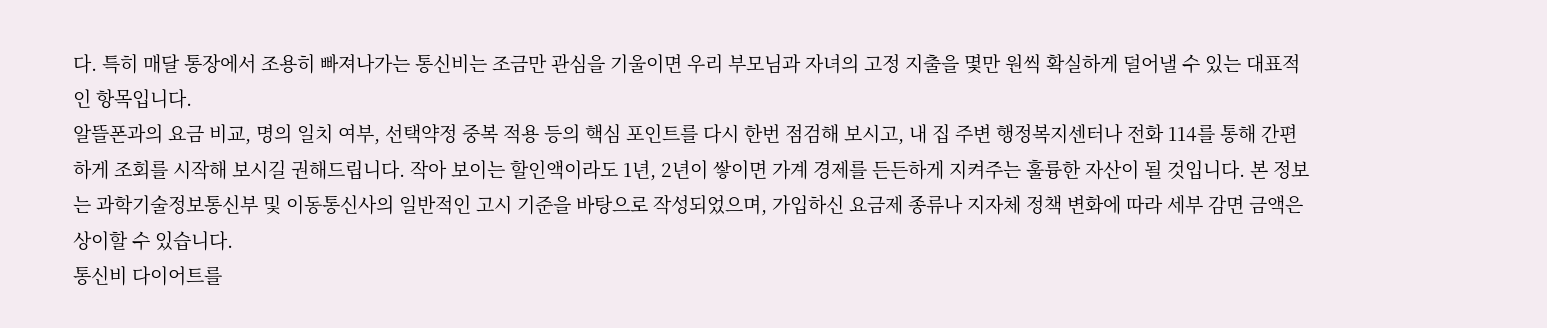다. 특히 매달 통장에서 조용히 빠져나가는 통신비는 조금만 관심을 기울이면 우리 부모님과 자녀의 고정 지출을 몇만 원씩 확실하게 덜어낼 수 있는 대표적인 항목입니다.
알뜰폰과의 요금 비교, 명의 일치 여부, 선택약정 중복 적용 등의 핵심 포인트를 다시 한번 점검해 보시고, 내 집 주변 행정복지센터나 전화 114를 통해 간편하게 조회를 시작해 보시길 권해드립니다. 작아 보이는 할인액이라도 1년, 2년이 쌓이면 가계 경제를 든든하게 지켜주는 훌륭한 자산이 될 것입니다. 본 정보는 과학기술정보통신부 및 이동통신사의 일반적인 고시 기준을 바탕으로 작성되었으며, 가입하신 요금제 종류나 지자체 정책 변화에 따라 세부 감면 금액은 상이할 수 있습니다.
통신비 다이어트를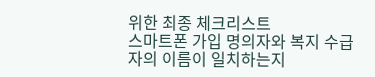위한 최종 체크리스트
스마트폰 가입 명의자와 복지 수급자의 이름이 일치하는지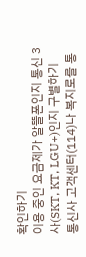확인하기
이용 중인 요금제가 알뜰폰인지 통신 3사(SKT, KT, LGU+)인지 구별하기
통신사 고객센터(114)나 복지로를 통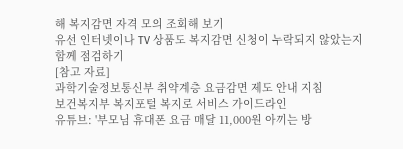해 복지감면 자격 모의 조회해 보기
유선 인터넷이나 TV 상품도 복지감면 신청이 누락되지 않았는지 함께 점검하기
[참고 자료]
과학기술정보통신부 취약계층 요금감면 제도 안내 지침
보건복지부 복지포털 복지로 서비스 가이드라인
유튜브: '부모님 휴대폰 요금 매달 11,000원 아끼는 방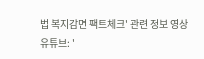법 복지감면 팩트체크' 관련 정보 영상
유튜브: '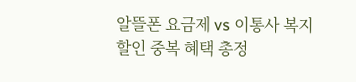알뜰폰 요금제 vs 이통사 복지할인 중복 혜택 총정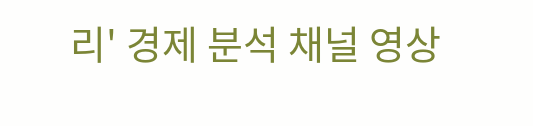리' 경제 분석 채널 영상